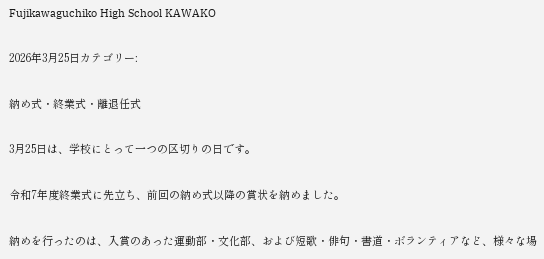Fujikawaguchiko High School KAWAKO

2026年3月25日カテゴリー:

納め式・終業式・離退任式

3月25日は、学校にとって一つの区切りの日です。

令和7年度終業式に先立ち、前回の納め式以降の賞状を納めました。

納めを行ったのは、入賞のあった運動部・文化部、および短歌・俳句・書道・ボランティアなど、様々な場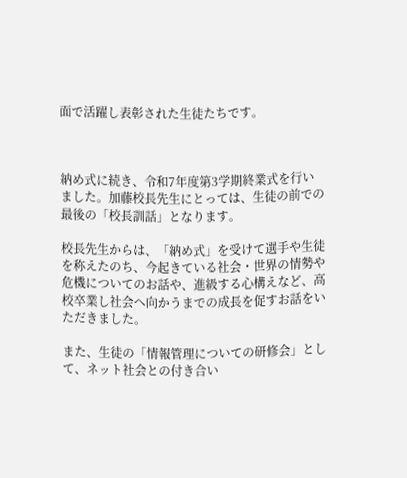面で活躍し表彰された生徒たちです。



納め式に続き、令和7年度第3学期終業式を行いました。加藤校長先生にとっては、生徒の前での最後の「校長訓話」となります。

校長先生からは、「納め式」を受けて選手や生徒を称えたのち、今起きている社会・世界の情勢や危機についてのお話や、進級する心構えなど、高校卒業し社会へ向かうまでの成長を促すお話をいただきました。

また、生徒の「情報管理についての研修会」として、ネット社会との付き合い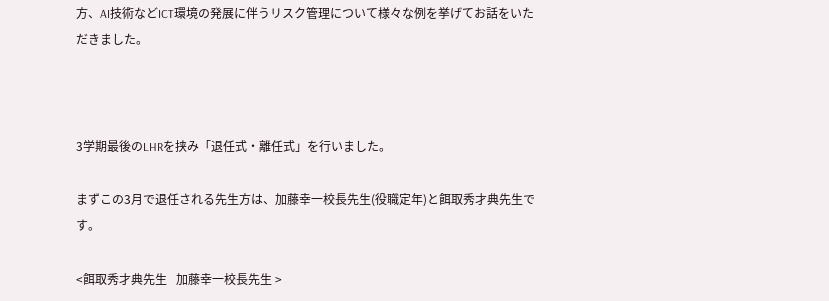方、AI技術などICT環境の発展に伴うリスク管理について様々な例を挙げてお話をいただきました。



3学期最後のLHRを挟み「退任式・離任式」を行いました。

まずこの3月で退任される先生方は、加藤幸一校長先生(役職定年)と餌取秀才典先生です。

<餌取秀才典先生   加藤幸一校長先生 >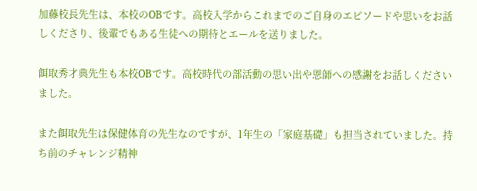加藤校長先生は、本校のOBです。高校入学からこれまでのご自身のエピソードや思いをお話しくださり、後輩でもある生徒への期待とエールを送りました。

餌取秀才典先生も本校OBです。高校時代の部活動の思い出や恩師への感謝をお話しくださいました。

また餌取先生は保健体育の先生なのですが、1年生の「家庭基礎」も担当されていました。持ち前のチャレンジ精神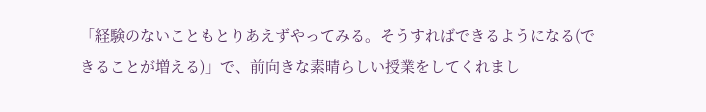「経験のないこともとりあえずやってみる。そうすればできるようになる(できることが増える)」で、前向きな素晴らしい授業をしてくれまし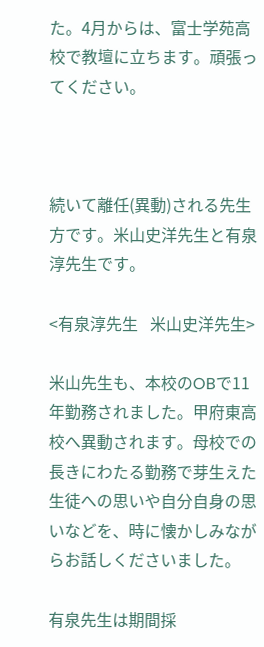た。4月からは、富士学苑高校で教壇に立ちます。頑張ってください。



続いて離任(異動)される先生方です。米山史洋先生と有泉淳先生です。

<有泉淳先生   米山史洋先生>

米山先生も、本校のOBで11年勤務されました。甲府東高校へ異動されます。母校での長きにわたる勤務で芽生えた生徒への思いや自分自身の思いなどを、時に懐かしみながらお話しくださいました。

有泉先生は期間採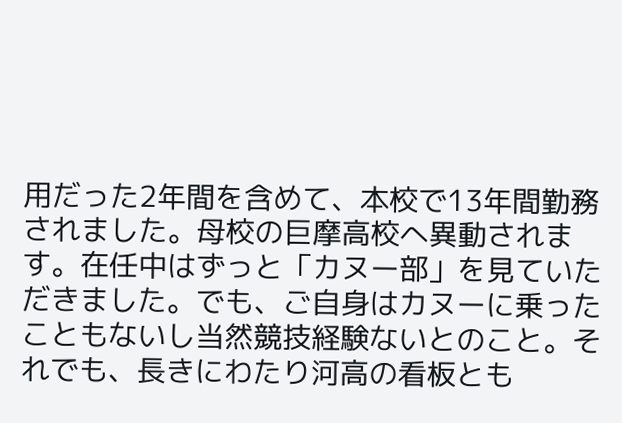用だった2年間を含めて、本校で13年間勤務されました。母校の巨摩高校へ異動されます。在任中はずっと「カヌー部」を見ていただきました。でも、ご自身はカヌーに乗ったこともないし当然競技経験ないとのこと。それでも、長きにわたり河高の看板とも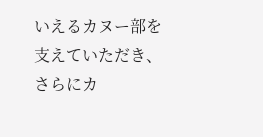いえるカヌー部を支えていただき、さらにカ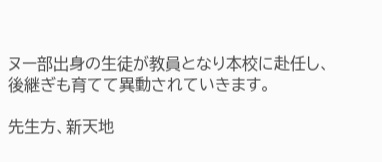ヌー部出身の生徒が教員となり本校に赴任し、後継ぎも育てて異動されていきます。

先生方、新天地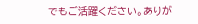でもご活躍ください。ありが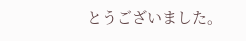とうございました。